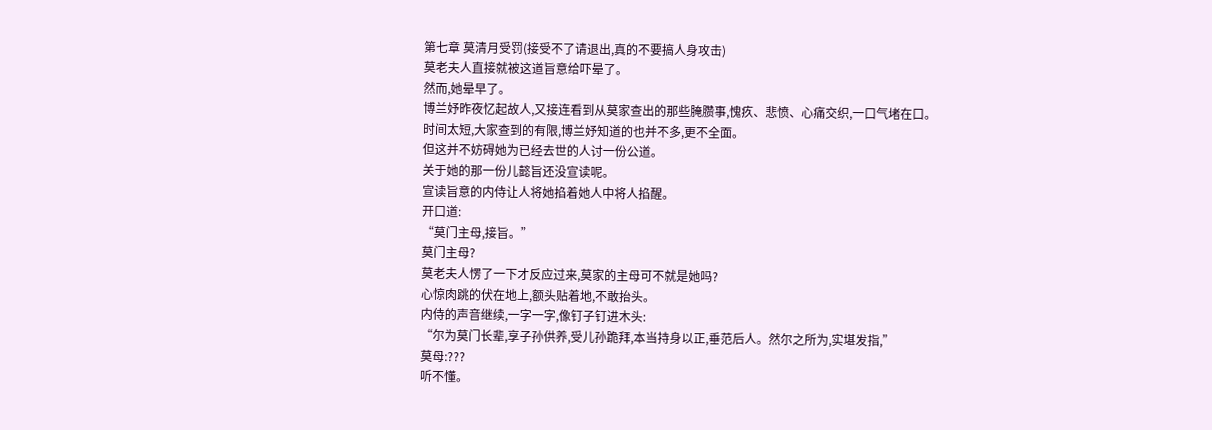第七章 莫清月受罚(接受不了请退出,真的不要搞人身攻击)
莫老夫人直接就被这道旨意给吓晕了。
然而,她晕早了。
博兰妤昨夜忆起故人,又接连看到从莫家查出的那些腌臜事,愧疚、悲愤、心痛交织,一口气堵在口。
时间太短,大家查到的有限,博兰妤知道的也并不多,更不全面。
但这并不妨碍她为已经去世的人讨一份公道。
关于她的那一份儿懿旨还没宣读呢。
宣读旨意的内侍让人将她掐着她人中将人掐醒。
开口道:
“莫门主母,接旨。”
莫门主母?
莫老夫人愣了一下才反应过来,莫家的主母可不就是她吗?
心惊肉跳的伏在地上,额头贴着地,不敢抬头。
内侍的声音继续,一字一字,像钉子钉进木头:
“尔为莫门长辈,享子孙供养,受儿孙跪拜,本当持身以正,垂范后人。然尔之所为,实堪发指,”
莫母:???
听不懂。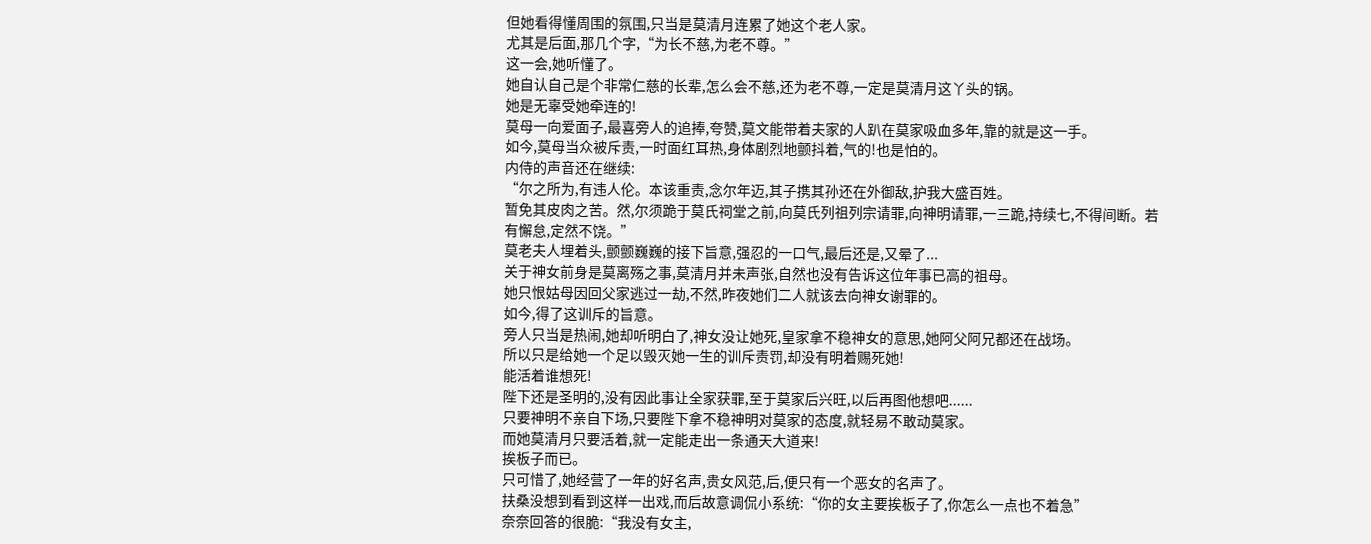但她看得懂周围的氛围,只当是莫清月连累了她这个老人家。
尤其是后面,那几个字,“为长不慈,为老不尊。”
这一会,她听懂了。
她自认自己是个非常仁慈的长辈,怎么会不慈,还为老不尊,一定是莫清月这丫头的锅。
她是无辜受她牵连的!
莫母一向爱面子,最喜旁人的追捧,夸赞,莫文能带着夫家的人趴在莫家吸血多年,靠的就是这一手。
如今,莫母当众被斥责,一时面红耳热,身体剧烈地颤抖着,气的!也是怕的。
内侍的声音还在继续:
“尔之所为,有违人伦。本该重责,念尔年迈,其子携其孙还在外御敌,护我大盛百姓。
暂免其皮肉之苦。然,尔须跪于莫氏祠堂之前,向莫氏列祖列宗请罪,向神明请罪,一三跪,持续七,不得间断。若有懈怠,定然不饶。”
莫老夫人埋着头,颤颤巍巍的接下旨意,强忍的一口气,最后还是,又晕了...
关于神女前身是莫离殇之事,莫清月并未声张,自然也没有告诉这位年事已高的祖母。
她只恨姑母因回父家逃过一劫,不然,昨夜她们二人就该去向神女谢罪的。
如今,得了这训斥的旨意。
旁人只当是热闹,她却听明白了,神女没让她死,皇家拿不稳神女的意思,她阿父阿兄都还在战场。
所以只是给她一个足以毁灭她一生的训斥责罚,却没有明着赐死她!
能活着谁想死!
陛下还是圣明的,没有因此事让全家获罪,至于莫家后兴旺,以后再图他想吧......
只要神明不亲自下场,只要陛下拿不稳神明对莫家的态度,就轻易不敢动莫家。
而她莫清月只要活着,就一定能走出一条通天大道来!
挨板子而已。
只可惜了,她经营了一年的好名声,贵女风范,后,便只有一个恶女的名声了。
扶桑没想到看到这样一出戏,而后故意调侃小系统:“你的女主要挨板子了,你怎么一点也不着急”
奈奈回答的很脆:“我没有女主,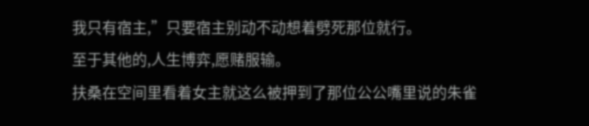我只有宿主,”只要宿主别动不动想着劈死那位就行。
至于其他的,人生博弈,愿赌服输。
扶桑在空间里看着女主就这么被押到了那位公公嘴里说的朱雀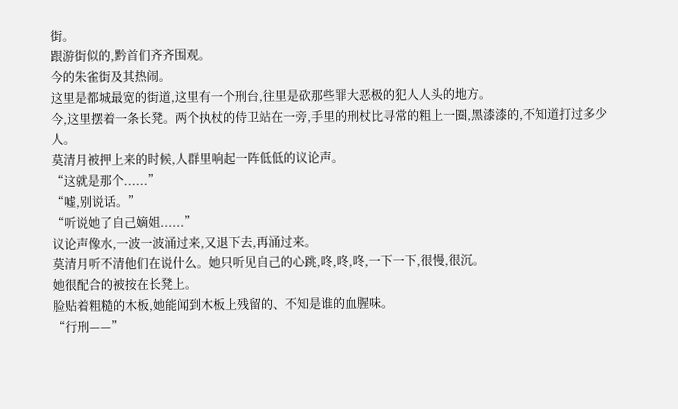街。
跟游街似的,黔首们齐齐围观。
今的朱雀街及其热闹。
这里是都城最宽的街道,这里有一个刑台,往里是砍那些罪大恶极的犯人人头的地方。
今,这里摆着一条长凳。两个执杖的侍卫站在一旁,手里的刑杖比寻常的粗上一圈,黑漆漆的,不知道打过多少人。
莫清月被押上来的时候,人群里响起一阵低低的议论声。
“这就是那个......”
“嘘,别说话。”
“听说她了自己嫡姐......”
议论声像水,一波一波涌过来,又退下去,再涌过来。
莫清月听不清他们在说什么。她只听见自己的心跳,咚,咚,咚,一下一下,很慢,很沉。
她很配合的被按在长凳上。
脸贴着粗糙的木板,她能闻到木板上残留的、不知是谁的血腥味。
“行刑——”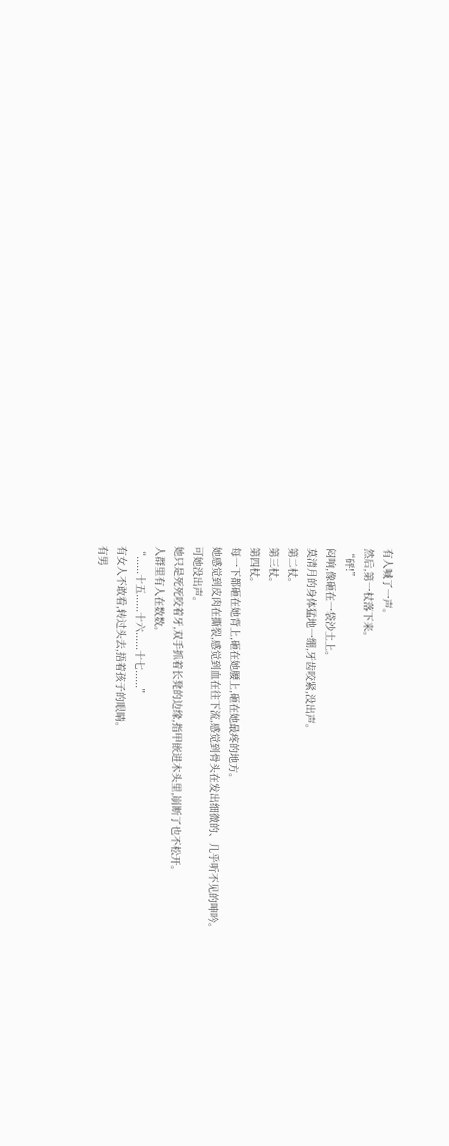有人喊了一声。
然后,第一杖落下来。
“砰!”
闷响,像砸在一袋沙土上。
莫清月的身体猛地一绷,牙齿咬紧,没出声。
第二杖。
第三杖。
第四杖。
每一下都砸在她背上,砸在她腰上,砸在她最疼的地方。
她感觉到皮肉在撕裂,感觉到血在往下流,感觉到骨头在发出细微的、几乎听不见的呻吟。
可她没出声。
她只是死死咬着牙,双手抓着长凳的边缘,指甲嵌进木头里,崩断了也不松开。
人群里有人在数数。
“......十五......十六......十七......”
有女人不敢看,转过头去,捂着孩子的眼睛。
有男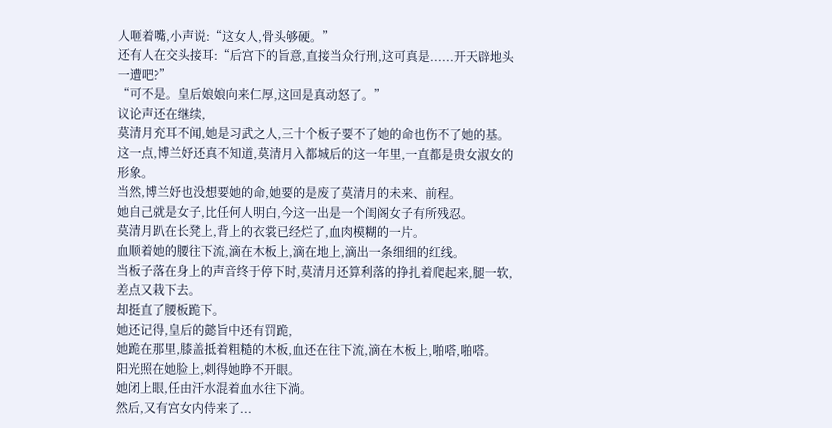人咂着嘴,小声说:“这女人,骨头够硬。”
还有人在交头接耳:“后宫下的旨意,直接当众行刑,这可真是......开天辟地头一遭吧?”
“可不是。皇后娘娘向来仁厚,这回是真动怒了。”
议论声还在继续,
莫清月充耳不闻,她是习武之人,三十个板子要不了她的命也伤不了她的基。
这一点,博兰妤还真不知道,莫清月入都城后的这一年里,一直都是贵女淑女的形象。
当然,博兰妤也没想要她的命,她要的是废了莫清月的未来、前程。
她自己就是女子,比任何人明白,今这一出是一个闺阁女子有所残忍。
莫清月趴在长凳上,背上的衣裳已经烂了,血肉模糊的一片。
血顺着她的腰往下流,滴在木板上,滴在地上,滴出一条细细的红线。
当板子落在身上的声音终于停下时,莫清月还算利落的挣扎着爬起来,腿一软,差点又栽下去。
却挺直了腰板跪下。
她还记得,皇后的懿旨中还有罚跪,
她跪在那里,膝盖抵着粗糙的木板,血还在往下流,滴在木板上,啪嗒,啪嗒。
阳光照在她脸上,刺得她睁不开眼。
她闭上眼,任由汗水混着血水往下淌。
然后,又有宫女内侍来了...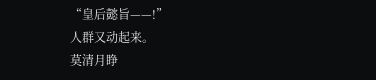“皇后懿旨——!”
人群又动起来。
莫清月睁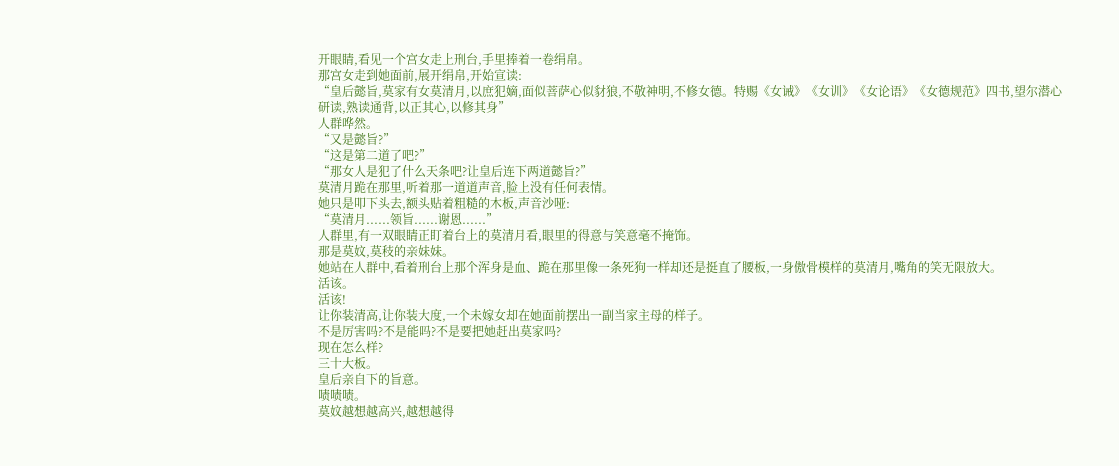开眼睛,看见一个宫女走上刑台,手里捧着一卷绢帛。
那宫女走到她面前,展开绢帛,开始宣读:
“皇后懿旨,莫家有女莫清月,以庶犯嫡,面似菩萨心似豺狼,不敬神明,不修女德。特赐《女诫》《女训》《女论语》《女德规范》四书,望尔潜心研读,熟读通背,以正其心,以修其身”
人群哗然。
“又是懿旨?”
“这是第二道了吧?”
“那女人是犯了什么天条吧?让皇后连下两道懿旨?”
莫清月跪在那里,听着那一道道声音,脸上没有任何表情。
她只是叩下头去,额头贴着粗糙的木板,声音沙哑:
“莫清月......领旨......谢恩......”
人群里,有一双眼睛正盯着台上的莫清月看,眼里的得意与笑意毫不掩饰。
那是莫妏,莫秓的亲妹妹。
她站在人群中,看着刑台上那个浑身是血、跪在那里像一条死狗一样却还是挺直了腰板,一身傲骨模样的莫清月,嘴角的笑无限放大。
活该。
活该!
让你装清高,让你装大度,一个未嫁女却在她面前摆出一副当家主母的样子。
不是厉害吗?不是能吗?不是要把她赶出莫家吗?
现在怎么样?
三十大板。
皇后亲自下的旨意。
啧啧啧。
莫妏越想越高兴,越想越得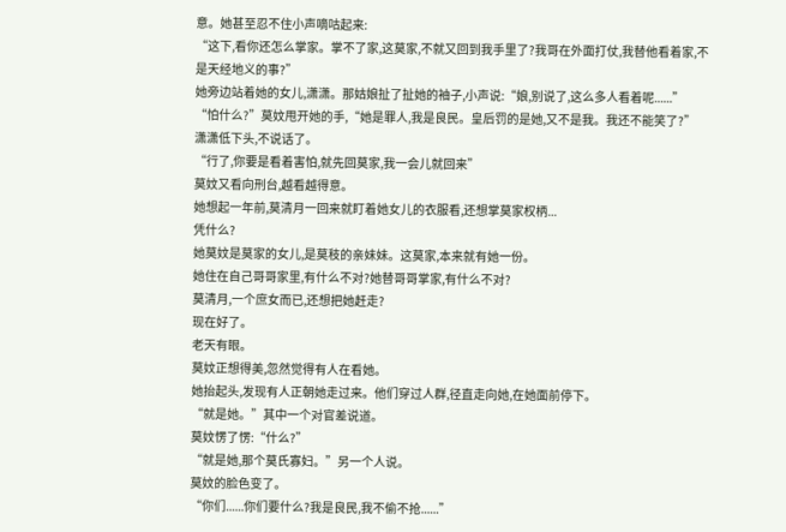意。她甚至忍不住小声嘀咕起来:
“这下,看你还怎么掌家。掌不了家,这莫家,不就又回到我手里了?我哥在外面打仗,我替他看着家,不是天经地义的事?”
她旁边站着她的女儿,潇潇。那姑娘扯了扯她的袖子,小声说:“娘,别说了,这么多人看着呢......”
“怕什么?”莫妏甩开她的手,“她是罪人,我是良民。皇后罚的是她,又不是我。我还不能笑了?”
潇潇低下头,不说话了。
“行了,你要是看着害怕,就先回莫家,我一会儿就回来”
莫妏又看向刑台,越看越得意。
她想起一年前,莫清月一回来就盯着她女儿的衣服看,还想掌莫家权柄...
凭什么?
她莫妏是莫家的女儿,是莫秓的亲妹妹。这莫家,本来就有她一份。
她住在自己哥哥家里,有什么不对?她替哥哥掌家,有什么不对?
莫清月,一个庶女而已,还想把她赶走?
现在好了。
老天有眼。
莫妏正想得美,忽然觉得有人在看她。
她抬起头,发现有人正朝她走过来。他们穿过人群,径直走向她,在她面前停下。
“就是她。”其中一个对官差说道。
莫妏愣了愣:“什么?”
“就是她,那个莫氏寡妇。”另一个人说。
莫妏的脸色变了。
“你们......你们要什么?我是良民,我不偷不抢......”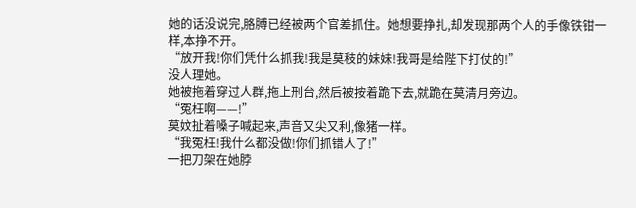她的话没说完,胳膊已经被两个官差抓住。她想要挣扎,却发现那两个人的手像铁钳一样,本挣不开。
“放开我!你们凭什么抓我!我是莫秓的妹妹!我哥是给陛下打仗的!”
没人理她。
她被拖着穿过人群,拖上刑台,然后被按着跪下去,就跪在莫清月旁边。
“冤枉啊——!”
莫妏扯着嗓子喊起来,声音又尖又利,像猪一样。
“我冤枉!我什么都没做!你们抓错人了!”
一把刀架在她脖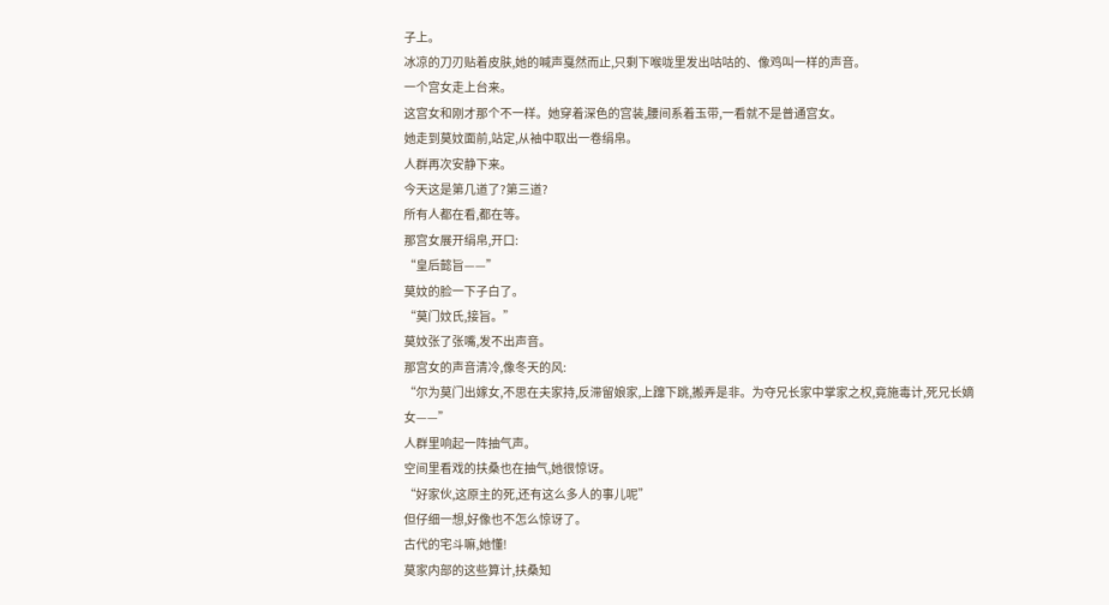子上。
冰凉的刀刃贴着皮肤,她的喊声戛然而止,只剩下喉咙里发出咕咕的、像鸡叫一样的声音。
一个宫女走上台来。
这宫女和刚才那个不一样。她穿着深色的宫装,腰间系着玉带,一看就不是普通宫女。
她走到莫妏面前,站定,从袖中取出一卷绢帛。
人群再次安静下来。
今天这是第几道了?第三道?
所有人都在看,都在等。
那宫女展开绢帛,开口:
“皇后懿旨——”
莫妏的脸一下子白了。
“莫门妏氏,接旨。”
莫妏张了张嘴,发不出声音。
那宫女的声音清冷,像冬天的风:
“尔为莫门出嫁女,不思在夫家持,反滞留娘家,上蹿下跳,搬弄是非。为夺兄长家中掌家之权,竟施毒计,死兄长嫡女——”
人群里响起一阵抽气声。
空间里看戏的扶桑也在抽气,她很惊讶。
“好家伙,这原主的死,还有这么多人的事儿呢”
但仔细一想,好像也不怎么惊讶了。
古代的宅斗嘛,她懂!
莫家内部的这些算计,扶桑知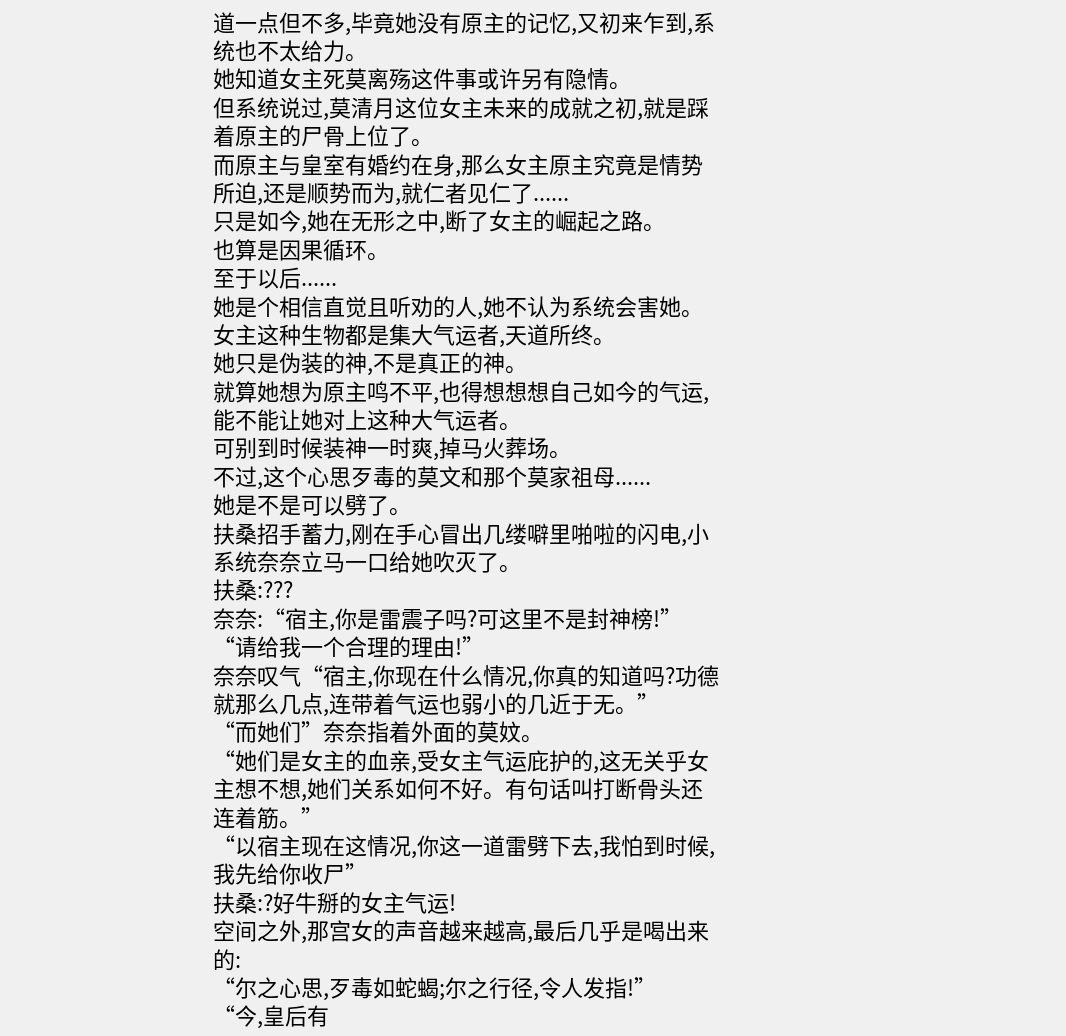道一点但不多,毕竟她没有原主的记忆,又初来乍到,系统也不太给力。
她知道女主死莫离殇这件事或许另有隐情。
但系统说过,莫清月这位女主未来的成就之初,就是踩着原主的尸骨上位了。
而原主与皇室有婚约在身,那么女主原主究竟是情势所迫,还是顺势而为,就仁者见仁了......
只是如今,她在无形之中,断了女主的崛起之路。
也算是因果循环。
至于以后......
她是个相信直觉且听劝的人,她不认为系统会害她。
女主这种生物都是集大气运者,天道所终。
她只是伪装的神,不是真正的神。
就算她想为原主鸣不平,也得想想想自己如今的气运,能不能让她对上这种大气运者。
可别到时候装神一时爽,掉马火葬场。
不过,这个心思歹毒的莫文和那个莫家祖母......
她是不是可以劈了。
扶桑招手蓄力,刚在手心冒出几缕噼里啪啦的闪电,小系统奈奈立马一口给她吹灭了。
扶桑:???
奈奈:“宿主,你是雷震子吗?可这里不是封神榜!”
“请给我一个合理的理由!”
奈奈叹气“宿主,你现在什么情况,你真的知道吗?功德就那么几点,连带着气运也弱小的几近于无。”
“而她们”奈奈指着外面的莫妏。
“她们是女主的血亲,受女主气运庇护的,这无关乎女主想不想,她们关系如何不好。有句话叫打断骨头还连着筋。”
“以宿主现在这情况,你这一道雷劈下去,我怕到时候,我先给你收尸”
扶桑:?好牛掰的女主气运!
空间之外,那宫女的声音越来越高,最后几乎是喝出来的:
“尔之心思,歹毒如蛇蝎;尔之行径,令人发指!”
“今,皇后有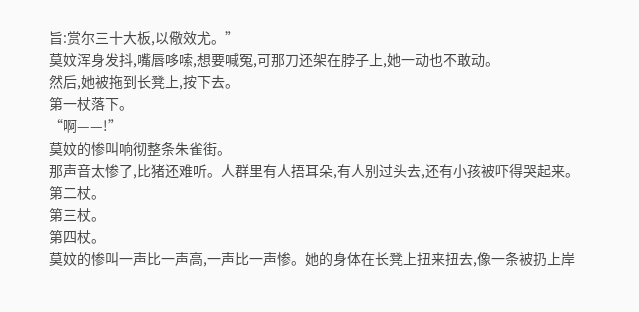旨:赏尔三十大板,以儆效尤。”
莫妏浑身发抖,嘴唇哆嗦,想要喊冤,可那刀还架在脖子上,她一动也不敢动。
然后,她被拖到长凳上,按下去。
第一杖落下。
“啊——!”
莫妏的惨叫响彻整条朱雀街。
那声音太惨了,比猪还难听。人群里有人捂耳朵,有人别过头去,还有小孩被吓得哭起来。
第二杖。
第三杖。
第四杖。
莫妏的惨叫一声比一声高,一声比一声惨。她的身体在长凳上扭来扭去,像一条被扔上岸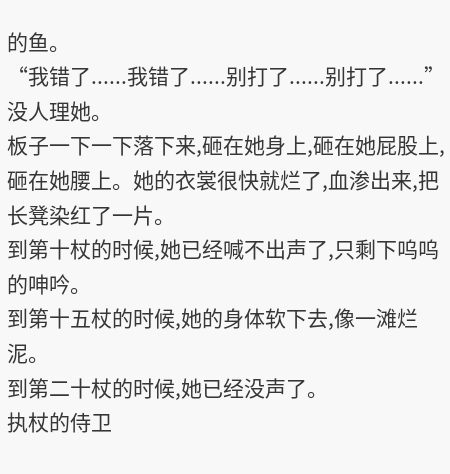的鱼。
“我错了......我错了......别打了......别打了......”
没人理她。
板子一下一下落下来,砸在她身上,砸在她屁股上,砸在她腰上。她的衣裳很快就烂了,血渗出来,把长凳染红了一片。
到第十杖的时候,她已经喊不出声了,只剩下呜呜的呻吟。
到第十五杖的时候,她的身体软下去,像一滩烂泥。
到第二十杖的时候,她已经没声了。
执杖的侍卫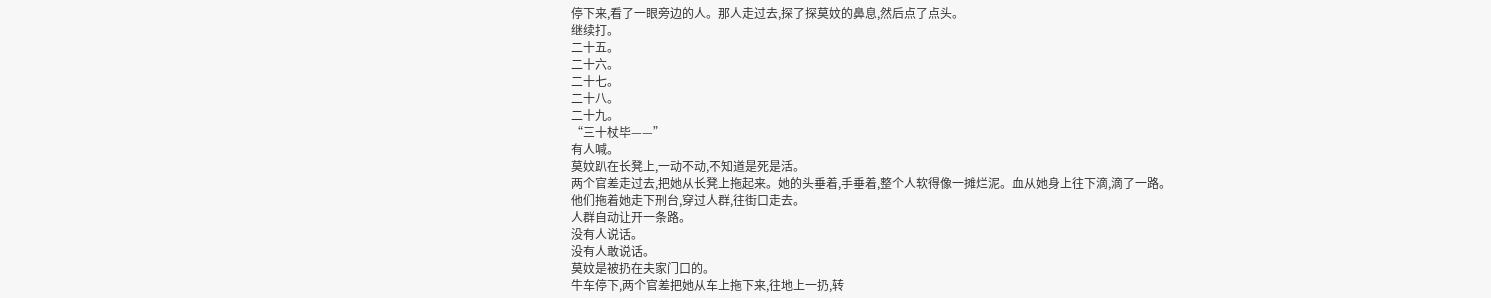停下来,看了一眼旁边的人。那人走过去,探了探莫妏的鼻息,然后点了点头。
继续打。
二十五。
二十六。
二十七。
二十八。
二十九。
“三十杖毕——”
有人喊。
莫妏趴在长凳上,一动不动,不知道是死是活。
两个官差走过去,把她从长凳上拖起来。她的头垂着,手垂着,整个人软得像一摊烂泥。血从她身上往下滴,滴了一路。
他们拖着她走下刑台,穿过人群,往街口走去。
人群自动让开一条路。
没有人说话。
没有人敢说话。
莫妏是被扔在夫家门口的。
牛车停下,两个官差把她从车上拖下来,往地上一扔,转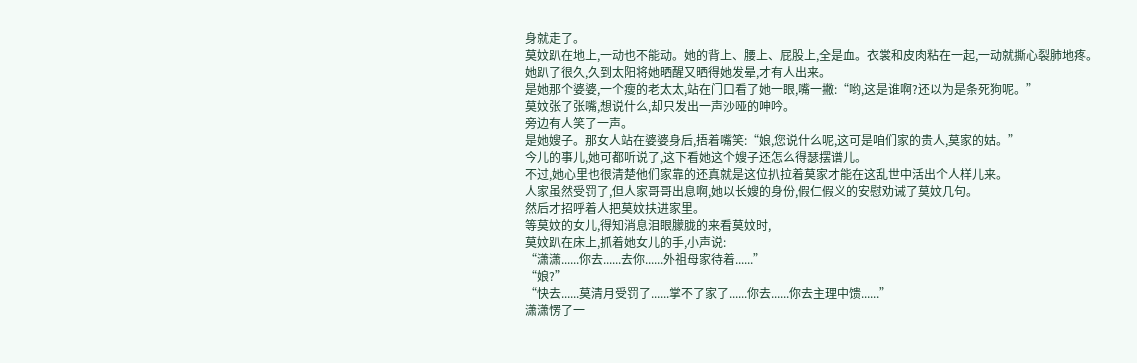身就走了。
莫妏趴在地上,一动也不能动。她的背上、腰上、屁股上,全是血。衣裳和皮肉粘在一起,一动就撕心裂肺地疼。
她趴了很久,久到太阳将她晒醒又晒得她发晕,才有人出来。
是她那个婆婆,一个瘦的老太太,站在门口看了她一眼,嘴一撇:“哟,这是谁啊?还以为是条死狗呢。”
莫妏张了张嘴,想说什么,却只发出一声沙哑的呻吟。
旁边有人笑了一声。
是她嫂子。那女人站在婆婆身后,捂着嘴笑:“娘,您说什么呢,这可是咱们家的贵人,莫家的姑。”
今儿的事儿,她可都听说了,这下看她这个嫂子还怎么得瑟摆谱儿。
不过,她心里也很清楚他们家靠的还真就是这位扒拉着莫家才能在这乱世中活出个人样儿来。
人家虽然受罚了,但人家哥哥出息啊,她以长嫂的身份,假仁假义的安慰劝诫了莫妏几句。
然后才招呼着人把莫妏扶进家里。
等莫妏的女儿,得知消息泪眼朦胧的来看莫妏时,
莫妏趴在床上,抓着她女儿的手,小声说:
“潇潇......你去......去你......外祖母家待着......”
“娘?”
“快去......莫清月受罚了......掌不了家了......你去......你去主理中馈......”
潇潇愣了一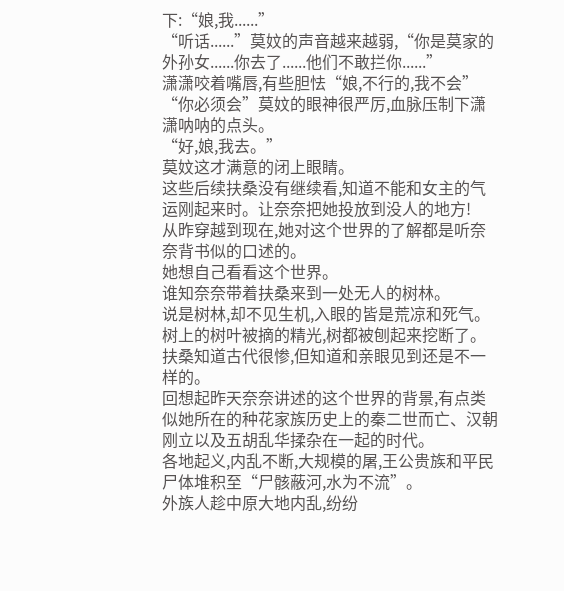下:“娘,我......”
“听话......”莫妏的声音越来越弱,“你是莫家的外孙女......你去了......他们不敢拦你......”
潇潇咬着嘴唇,有些胆怯“娘,不行的,我不会”
“你必须会”莫妏的眼神很严厉,血脉压制下潇潇呐呐的点头。
“好,娘,我去。”
莫妏这才满意的闭上眼睛。
这些后续扶桑没有继续看,知道不能和女主的气运刚起来时。让奈奈把她投放到没人的地方!
从昨穿越到现在,她对这个世界的了解都是听奈奈背书似的口述的。
她想自己看看这个世界。
谁知奈奈带着扶桑来到一处无人的树林。
说是树林,却不见生机,入眼的皆是荒凉和死气。树上的树叶被摘的精光,树都被刨起来挖断了。
扶桑知道古代很惨,但知道和亲眼见到还是不一样的。
回想起昨天奈奈讲述的这个世界的背景,有点类似她所在的种花家族历史上的秦二世而亡、汉朝刚立以及五胡乱华揉杂在一起的时代。
各地起义,内乱不断,大规模的屠,王公贵族和平民尸体堆积至“尸骸蔽河,水为不流”。
外族人趁中原大地内乱,纷纷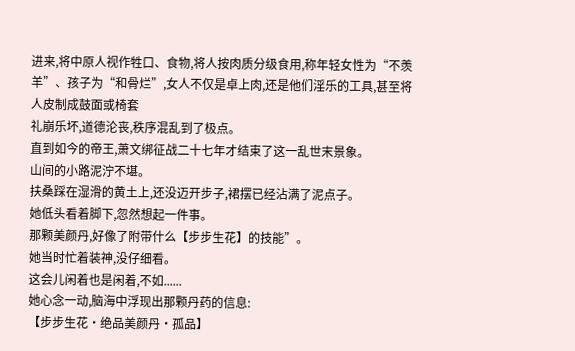进来,将中原人视作牲口、食物,将人按肉质分级食用,称年轻女性为“不羡羊”、孩子为“和骨烂”,女人不仅是卓上肉,还是他们淫乐的工具,甚至将人皮制成鼓面或椅套
礼崩乐坏,道德沦丧,秩序混乱到了极点。
直到如今的帝王,萧文绑征战二十七年才结束了这一乱世末景象。
山间的小路泥泞不堪。
扶桑踩在湿滑的黄土上,还没迈开步子,裙摆已经沾满了泥点子。
她低头看着脚下,忽然想起一件事。
那颗美颜丹,好像了附带什么【步步生花】的技能”。
她当时忙着装神,没仔细看。
这会儿闲着也是闲着,不如......
她心念一动,脑海中浮现出那颗丹药的信息:
【步步生花·绝品美颜丹·孤品】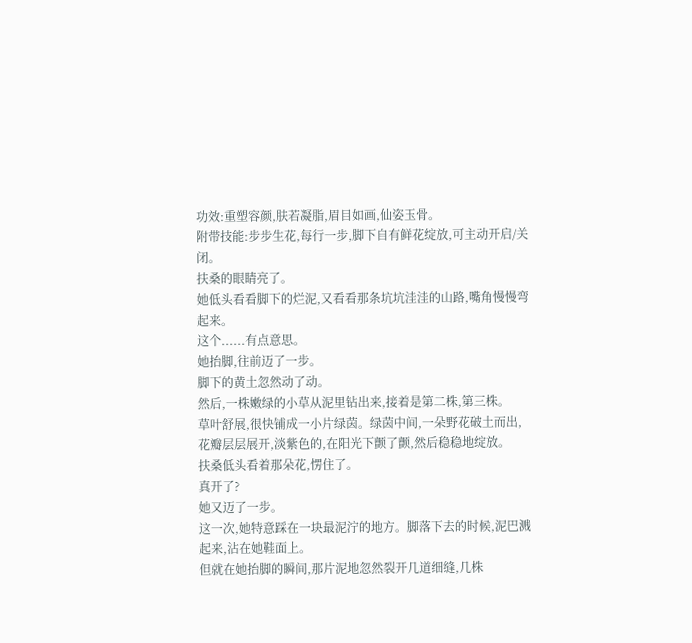功效:重塑容颜,肤若凝脂,眉目如画,仙姿玉骨。
附带技能:步步生花,每行一步,脚下自有鲜花绽放,可主动开启/关闭。
扶桑的眼睛亮了。
她低头看看脚下的烂泥,又看看那条坑坑洼洼的山路,嘴角慢慢弯起来。
这个......有点意思。
她抬脚,往前迈了一步。
脚下的黄土忽然动了动。
然后,一株嫩绿的小草从泥里钻出来,接着是第二株,第三株。
草叶舒展,很快铺成一小片绿茵。绿茵中间,一朵野花破土而出,花瓣层层展开,淡紫色的,在阳光下颤了颤,然后稳稳地绽放。
扶桑低头看着那朵花,愣住了。
真开了?
她又迈了一步。
这一次,她特意踩在一块最泥泞的地方。脚落下去的时候,泥巴溅起来,沾在她鞋面上。
但就在她抬脚的瞬间,那片泥地忽然裂开几道细缝,几株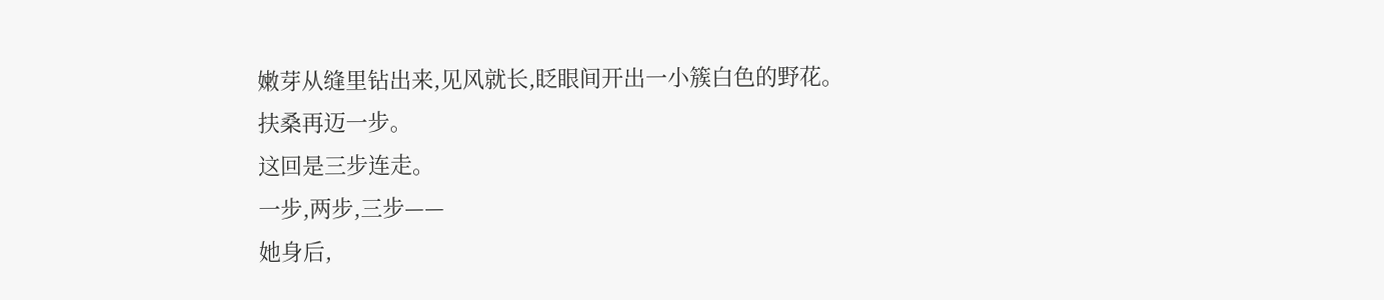嫩芽从缝里钻出来,见风就长,眨眼间开出一小簇白色的野花。
扶桑再迈一步。
这回是三步连走。
一步,两步,三步——
她身后,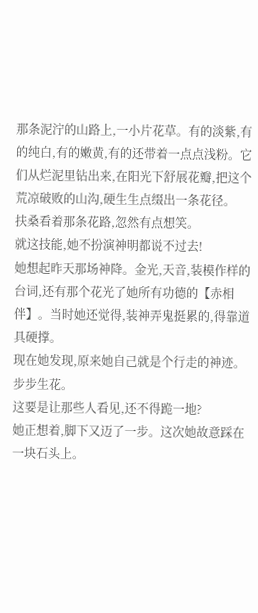那条泥泞的山路上,一小片花草。有的淡紫,有的纯白,有的嫩黄,有的还带着一点点浅粉。它们从烂泥里钻出来,在阳光下舒展花瓣,把这个荒凉破败的山沟,硬生生点缀出一条花径。
扶桑看着那条花路,忽然有点想笑。
就这技能,她不扮演神明都说不过去!
她想起昨天那场神降。金光,天音,装模作样的台词,还有那个花光了她所有功德的【赤相伴】。当时她还觉得,装神弄鬼挺累的,得靠道具硬撑。
现在她发现,原来她自己就是个行走的神迹。
步步生花。
这要是让那些人看见,还不得跪一地?
她正想着,脚下又迈了一步。这次她故意踩在一块石头上。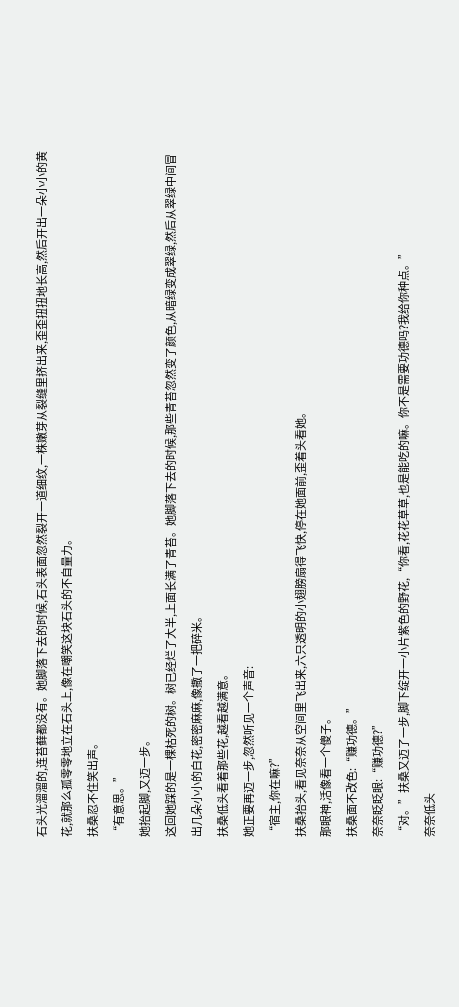石头光溜溜的,连苔藓都没有。她脚落下去的时候,石头表面忽然裂开一道细纹,一株嫩芽从裂缝里挤出来,歪歪扭扭地长高,然后开出一朵小小的黄花,就那么孤零零地立在石头上,像在嘲笑这块石头的不自量力。
扶桑忍不住笑出声。
“有意思。”
她抬起脚,又迈一步。
这回她踩的是一棵枯死的树。树已经烂了大半,上面长满了青苔。她脚落下去的时候,那些青苔忽然变了颜色,从暗绿变成翠绿,然后从翠绿中间冒出几朵小小的白花,密密麻麻,像撒了一把碎米。
扶桑低头看着那些花,越看越满意。
她正要再迈一步,忽然听见一个声音:
“宿主,你在嘛?”
扶桑抬头,看见奈奈从空间里飞出来,六只透明的小翅膀扇得飞快,停在她面前,歪着头看她。
那眼神,活像看一个傻子。
扶桑面不改色:“赚功德。”
奈奈眨眨眼:“赚功德?”
“对。”扶桑又迈了一步,脚下绽开一小片紫色的野花,“你看,花花草草,也是能吃的嘛。你不是需要功德吗?我给你种点。”
奈奈低头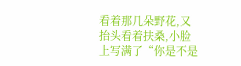看着那几朵野花,又抬头看着扶桑,小脸上写满了“你是不是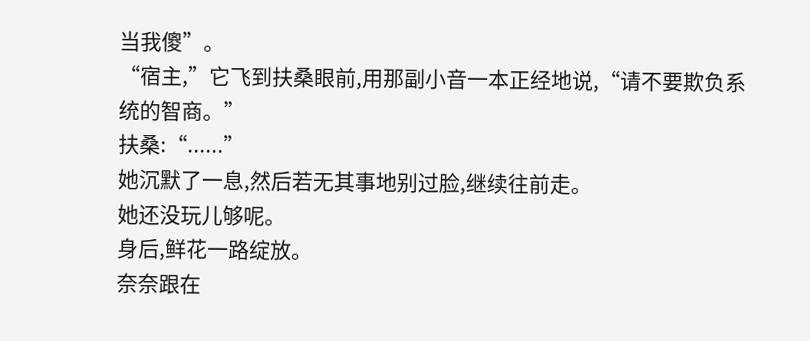当我傻”。
“宿主,”它飞到扶桑眼前,用那副小音一本正经地说,“请不要欺负系统的智商。”
扶桑:“......”
她沉默了一息,然后若无其事地别过脸,继续往前走。
她还没玩儿够呢。
身后,鲜花一路绽放。
奈奈跟在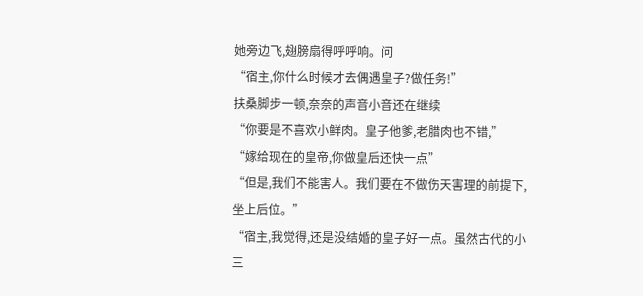她旁边飞,翅膀扇得呼呼响。问
“宿主,你什么时候才去偶遇皇子?做任务!”
扶桑脚步一顿,奈奈的声音小音还在继续
“你要是不喜欢小鲜肉。皇子他爹,老腊肉也不错,”
“嫁给现在的皇帝,你做皇后还快一点”
“但是,我们不能害人。我们要在不做伤天害理的前提下,坐上后位。”
“宿主,我觉得,还是没结婚的皇子好一点。虽然古代的小三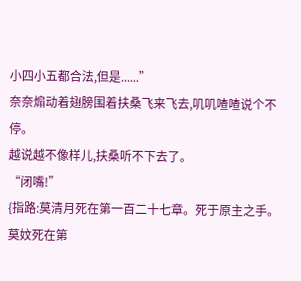小四小五都合法,但是......”
奈奈煽动着翅膀围着扶桑飞来飞去,叽叽喳喳说个不停。
越说越不像样儿,扶桑听不下去了。
“闭嘴!”
{指路:莫清月死在第一百二十七章。死于原主之手。
莫妏死在第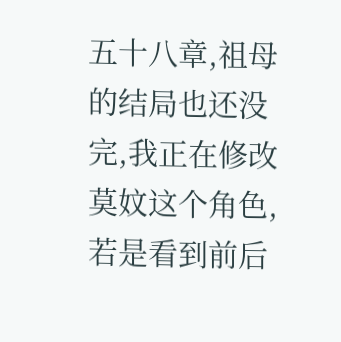五十八章,祖母的结局也还没完,我正在修改莫妏这个角色,若是看到前后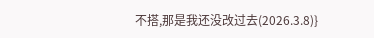不搭,那是我还没改过去(2026.3.8)}